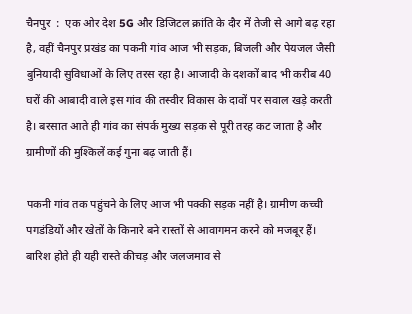चैनपुर  :  एक ओर देश 5G और डिजिटल क्रांति के दौर में तेजी से आगे बढ़ रहा है, वहीं चैनपुर प्रखंड का पकनी गांव आज भी सड़क, बिजली और पेयजल जैसी बुनियादी सुविधाओं के लिए तरस रहा है। आजादी के दशकों बाद भी करीब 40 घरों की आबादी वाले इस गांव की तस्वीर विकास के दावों पर सवाल खड़े करती है। बरसात आते ही गांव का संपर्क मुख्य सड़क से पूरी तरह कट जाता है और ग्रामीणों की मुश्किलें कई गुना बढ़ जाती हैं।

पकनी गांव तक पहुंचने के लिए आज भी पक्की सड़क नहीं है। ग्रामीण कच्ची पगडंडियों और खेतों के किनारे बने रास्तों से आवागमन करने को मजबूर हैं। बारिश होते ही यही रास्ते कीचड़ और जलजमाव से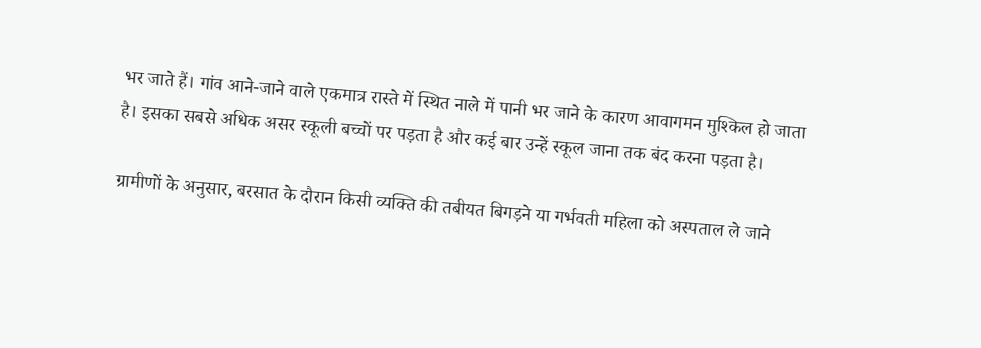भर जाते हैं। गांव आने-जाने वाले एकमात्र रास्ते में स्थित नाले में पानी भर जाने के कारण आवागमन मुश्किल हो जाता है। इसका सबसे अधिक असर स्कूली बच्चों पर पड़ता है और कई बार उन्हें स्कूल जाना तक बंद करना पड़ता है।

ग्रामीणों के अनुसार, बरसात के दौरान किसी व्यक्ति की तबीयत बिगड़ने या गर्भवती महिला को अस्पताल ले जाने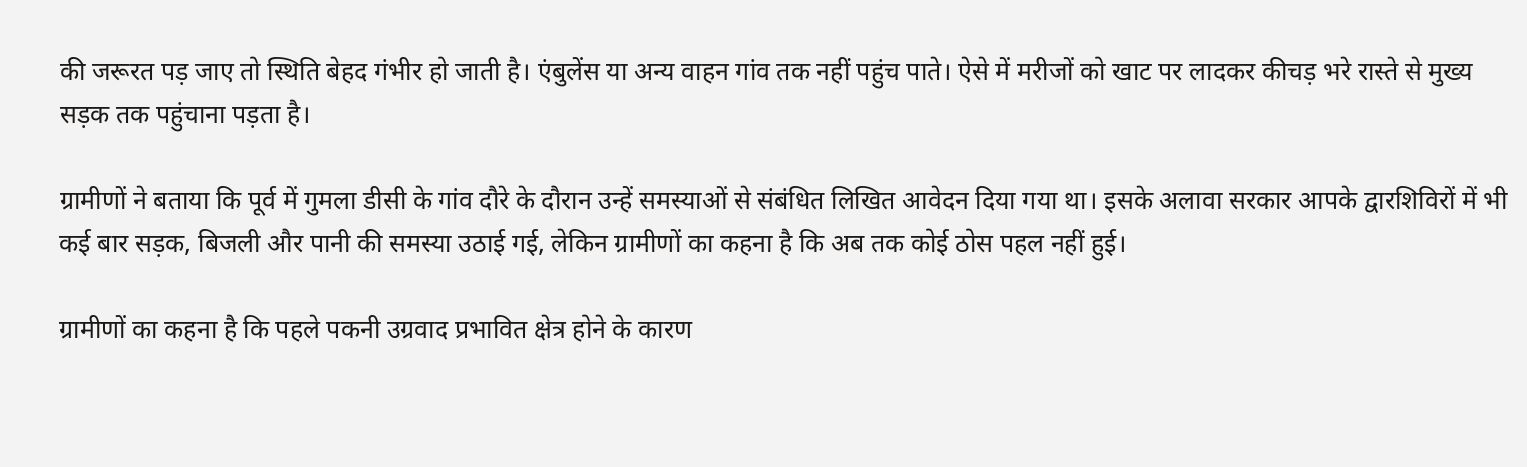की जरूरत पड़ जाए तो स्थिति बेहद गंभीर हो जाती है। एंबुलेंस या अन्य वाहन गांव तक नहीं पहुंच पाते। ऐसे में मरीजों को खाट पर लादकर कीचड़ भरे रास्ते से मुख्य सड़क तक पहुंचाना पड़ता है।

ग्रामीणों ने बताया कि पूर्व में गुमला डीसी के गांव दौरे के दौरान उन्हें समस्याओं से संबंधित लिखित आवेदन दिया गया था। इसके अलावा सरकार आपके द्वारशिविरों में भी कई बार सड़क, बिजली और पानी की समस्या उठाई गई, लेकिन ग्रामीणों का कहना है कि अब तक कोई ठोस पहल नहीं हुई।

ग्रामीणों का कहना है कि पहले पकनी उग्रवाद प्रभावित क्षेत्र होने के कारण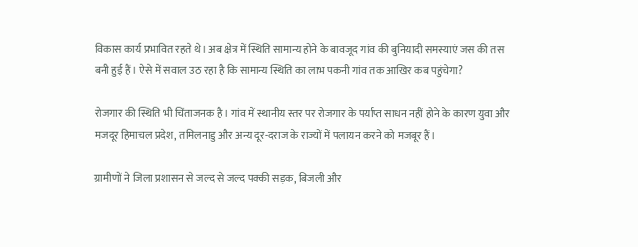विकास कार्य प्रभावित रहते थे। अब क्षेत्र में स्थिति सामान्य होने के बावजूद गांव की बुनियादी समस्याएं जस की तस बनी हुई हैं। ऐसे में सवाल उठ रहा है कि सामान्य स्थिति का लाभ पकनी गांव तक आखिर कब पहुंचेगा?

रोजगार की स्थिति भी चिंताजनक है। गांव में स्थानीय स्तर पर रोजगार के पर्याप्त साधन नहीं होने के कारण युवा और मजदूर हिमाचल प्रदेश, तमिलनाडु और अन्य दूर-दराज के राज्यों में पलायन करने को मजबूर हैं।

ग्रामीणों ने जिला प्रशासन से जल्द से जल्द पक्की सड़क, बिजली और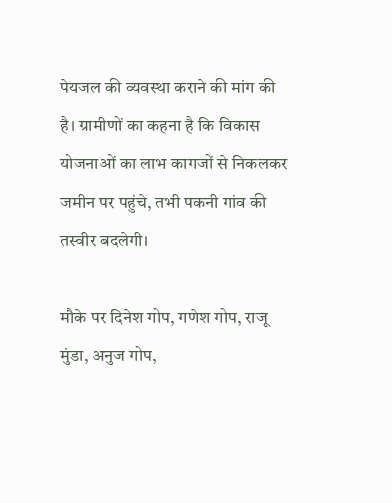पेयजल की व्यवस्था कराने की मांग की है। ग्रामीणों का कहना है कि विकास योजनाओं का लाभ कागजों से निकलकर जमीन पर पहुंचे, तभी पकनी गांव की तस्वीर बदलेगी।

मौके पर दिनेश गोप, गणेश गोप, राजू मुंडा, अनुज गोप,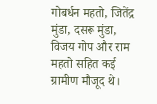गोबर्धन महतो, जितेंद्र मुंडा, दसरू मुंडा, विजय गोप और राम महतो सहित कई ग्रामीण मौजूद थे।